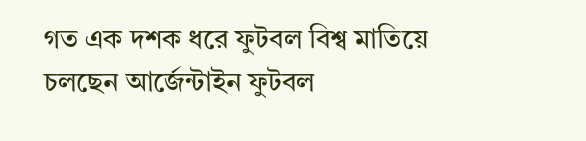গত এক দশক ধরে ফুটবল বিশ্ব মাতিয়ে চলছেন আর্জেন্টাইন ফুটবল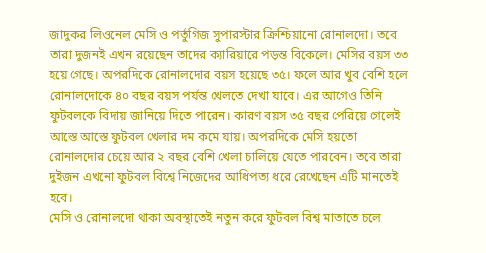জাদুকর লিওনেল মেসি ও পর্তুগিজ সুপারস্টার ক্রিশ্চিয়ানো রোনালদো। তবে তারা দুজনই এখন রয়েছেন তাদের ক্যারিয়ারে পড়ন্ত বিকেলে। মেসির বয়স ৩৩ হয়ে গেছে। অপরদিকে রোনালদোর বয়স হয়েছে ৩৫। ফলে আর খুব বেশি হলে রোনালদোকে ৪০ বছর বয়স পর্যন্ত খেলতে দেখা যাবে। এর আগেও তিনি ফুটবলকে বিদায় জানিয়ে দিতে পারেন। কারণ বয়স ৩৫ বছর পেরিয়ে গেলেই আস্তে আস্তে ফুটবল খেলার দম কমে যায়। অপরদিকে মেসি হয়তো রোনালদোর চেয়ে আর ২ বছর বেশি খেলা চালিয়ে যেতে পারবেন। তবে তারা দুইজন এখনো ফুটবল বিশ্বে নিজেদের আধিপত্য ধরে রেখেছেন এটি মানতেই হবে।
মেসি ও রোনালদো থাকা অবস্থাতেই নতুন করে ফুটবল বিশ্ব মাতাতে চলে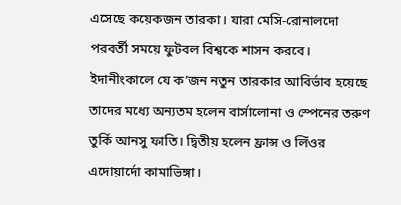এসেছে কয়েকজন তারকা। যারা মেসি-রোনালদো পরবর্তী সময়ে ফুটবল বিশ্বকে শাসন করবে। ইদানীংকালে যে ক’জন নতুন তারকার আবির্ভাব হয়েছে তাদের মধ্যে অন্যতম হলেন বার্সালোনা ও স্পেনের তরুণ তুর্কি আনসু ফাতি। দ্বিতীয় হলেন ফ্রান্স ও লিঁওর এদোয়ার্দো কামাভিঙ্গা।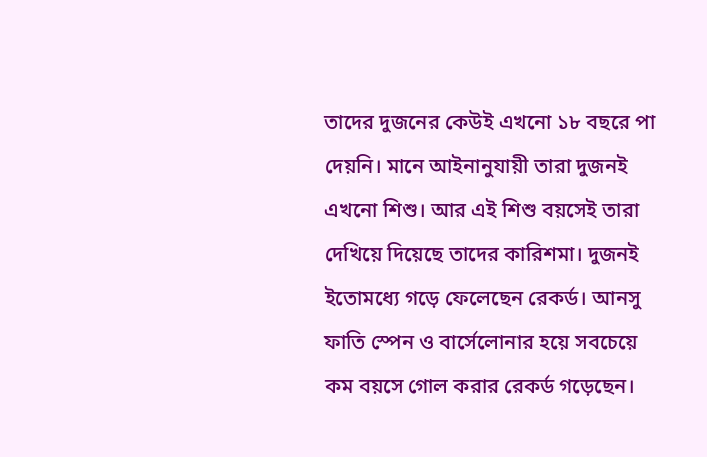তাদের দুজনের কেউই এখনো ১৮ বছরে পা দেয়নি। মানে আইনানুযায়ী তারা দুজনই এখনো শিশু। আর এই শিশু বয়সেই তারা দেখিয়ে দিয়েছে তাদের কারিশমা। দুজনই ইতোমধ্যে গড়ে ফেলেছেন রেকর্ড। আনসু ফাতি স্পেন ও বার্সেলোনার হয়ে সবচেয়ে কম বয়সে গোল করার রেকর্ড গড়েছেন।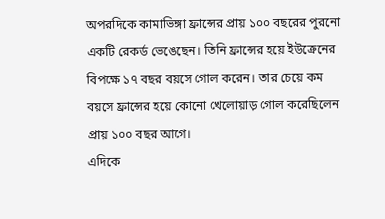অপরদিকে কামাভিঙ্গা ফ্রান্সের প্রায় ১০০ বছরের পুরনো একটি রেকর্ড ভেঙেছেন। তিনি ফ্রান্সের হয়ে ইউক্রেনের বিপক্ষে ১৭ বছর বয়সে গোল করেন। তার চেয়ে কম বয়সে ফ্রান্সের হয়ে কোনো খেলোয়াড় গোল করেছিলেন প্রায় ১০০ বছর আগে।
এদিকে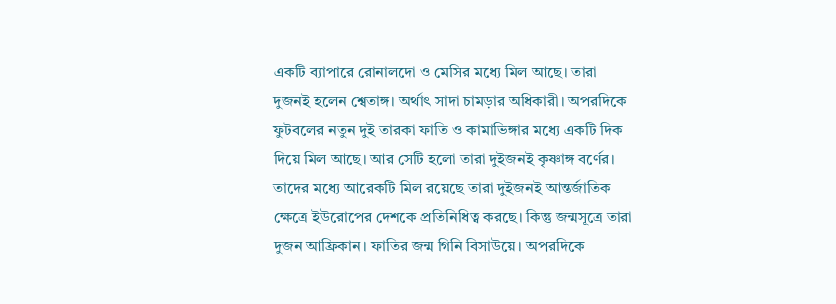একটি ব্যাপারে রোনালদো ও মেসির মধ্যে মিল আছে। তারা দুজনই হলেন শ্বেতাঙ্গ। অর্থাৎ সাদা চামড়ার অধিকারী। অপরদিকে ফুটবলের নতুন দুই তারকা ফাতি ও কামাভিঙ্গার মধ্যে একটি দিক দিয়ে মিল আছে। আর সেটি হলো তারা দুইজনই কৃষ্ণাঙ্গ বর্ণের। তাদের মধ্যে আরেকটি মিল রয়েছে তারা দুইজনই আন্তর্জাতিক ক্ষেত্রে ইউরোপের দেশকে প্রতিনিধিত্ব করছে। কিন্তু জন্মসূত্রে তারা দুজন আফ্রিকান। ফাতির জন্ম গিনি বিসাউয়ে। অপরদিকে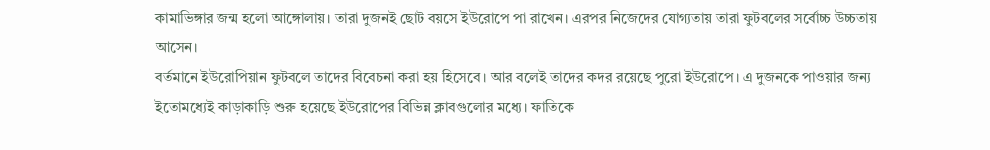কামাভিঙ্গার জন্ম হলো আঙ্গোলায়। তারা দুজনই ছোট বয়সে ইউরোপে পা রাখেন। এরপর নিজেদের যোগ্যতায় তারা ফুটবলের সর্বোচ্চ উচ্চতায় আসেন।
বর্তমানে ইউরোপিয়ান ফুটবলে তাদের বিবেচনা করা হয় হিসেবে। আর বলেই তাদের কদর রয়েছে পুরো ইউরোপে। এ দুজনকে পাওয়ার জন্য ইতোমধ্যেই কাড়াকাড়ি শুরু হয়েছে ইউরোপের বিভিন্ন ক্লাবগুলোর মধ্যে। ফাতিকে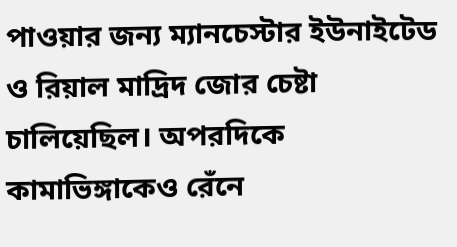পাওয়ার জন্য ম্যানচেস্টার ইউনাইটেড ও রিয়াল মাদ্রিদ জোর চেষ্টা চালিয়েছিল। অপরদিকে কামাভিঙ্গাকেও রেঁনে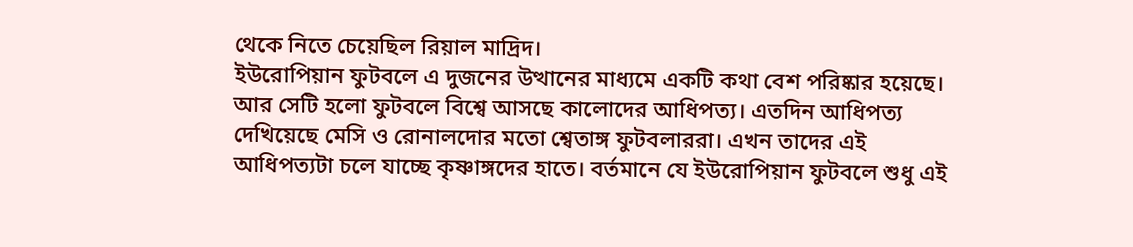থেকে নিতে চেয়েছিল রিয়াল মাদ্রিদ।
ইউরোপিয়ান ফুটবলে এ দুজনের উত্থানের মাধ্যমে একটি কথা বেশ পরিষ্কার হয়েছে। আর সেটি হলো ফুটবলে বিশ্বে আসছে কালোদের আধিপত্য। এতদিন আধিপত্য দেখিয়েছে মেসি ও রোনালদোর মতো শ্বেতাঙ্গ ফুটবলাররা। এখন তাদের এই আধিপত্যটা চলে যাচ্ছে কৃষ্ণাঙ্গদের হাতে। বর্তমানে যে ইউরোপিয়ান ফুটবলে শুধু এই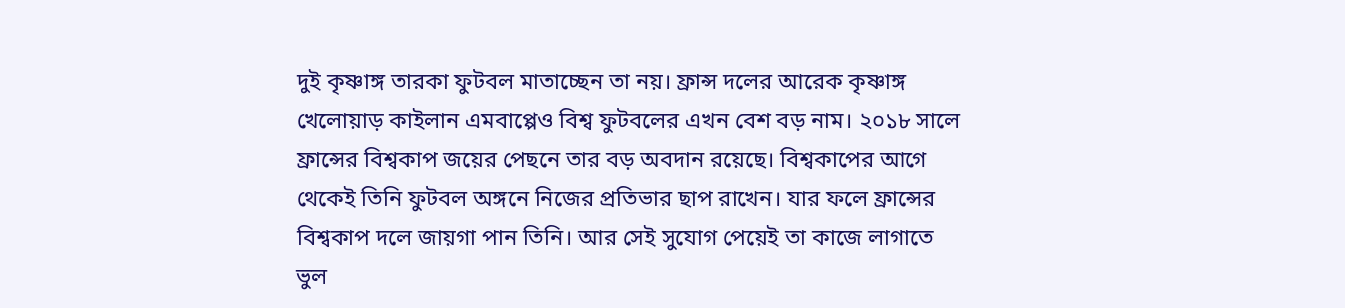দুই কৃষ্ণাঙ্গ তারকা ফুটবল মাতাচ্ছেন তা নয়। ফ্রান্স দলের আরেক কৃষ্ণাঙ্গ খেলোয়াড় কাইলান এমবাপ্পেও বিশ্ব ফুটবলের এখন বেশ বড় নাম। ২০১৮ সালে ফ্রান্সের বিশ্বকাপ জয়ের পেছনে তার বড় অবদান রয়েছে। বিশ্বকাপের আগে থেকেই তিনি ফুটবল অঙ্গনে নিজের প্রতিভার ছাপ রাখেন। যার ফলে ফ্রান্সের বিশ্বকাপ দলে জায়গা পান তিনি। আর সেই সুযোগ পেয়েই তা কাজে লাগাতে ভুল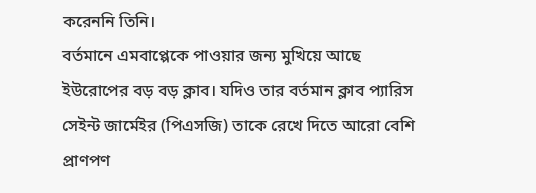করেননি তিনি।
বর্তমানে এমবাপ্পেকে পাওয়ার জন্য মুখিয়ে আছে ইউরোপের বড় বড় ক্লাব। যদিও তার বর্তমান ক্লাব প্যারিস সেইন্ট জার্মেইর (পিএসজি) তাকে রেখে দিতে আরো বেশি প্রাণপণ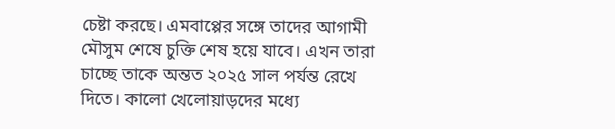চেষ্টা করছে। এমবাপ্পের সঙ্গে তাদের আগামী মৌসুম শেষে চুক্তি শেষ হয়ে যাবে। এখন তারা চাচ্ছে তাকে অন্তত ২০২৫ সাল পর্যন্ত রেখে দিতে। কালো খেলোয়াড়দের মধ্যে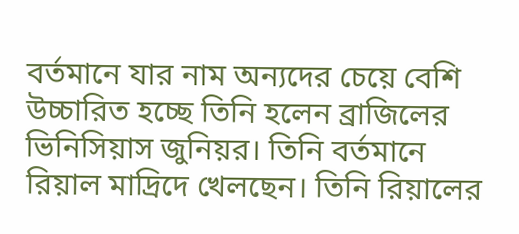বর্তমানে যার নাম অন্যদের চেয়ে বেশি উচ্চারিত হচ্ছে তিনি হলেন ব্রাজিলের ভিনিসিয়াস জুনিয়র। তিনি বর্তমানে রিয়াল মাদ্রিদে খেলছেন। তিনি রিয়ালের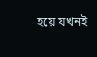হয়ে যখনই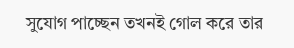সুযোগ পাচ্ছেন তখনই গোল করে তার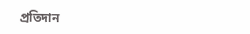প্রতিদান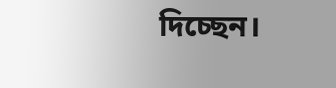দিচ্ছেন।